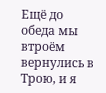Ещё до обеда мы втроём вернулись в Трою, и я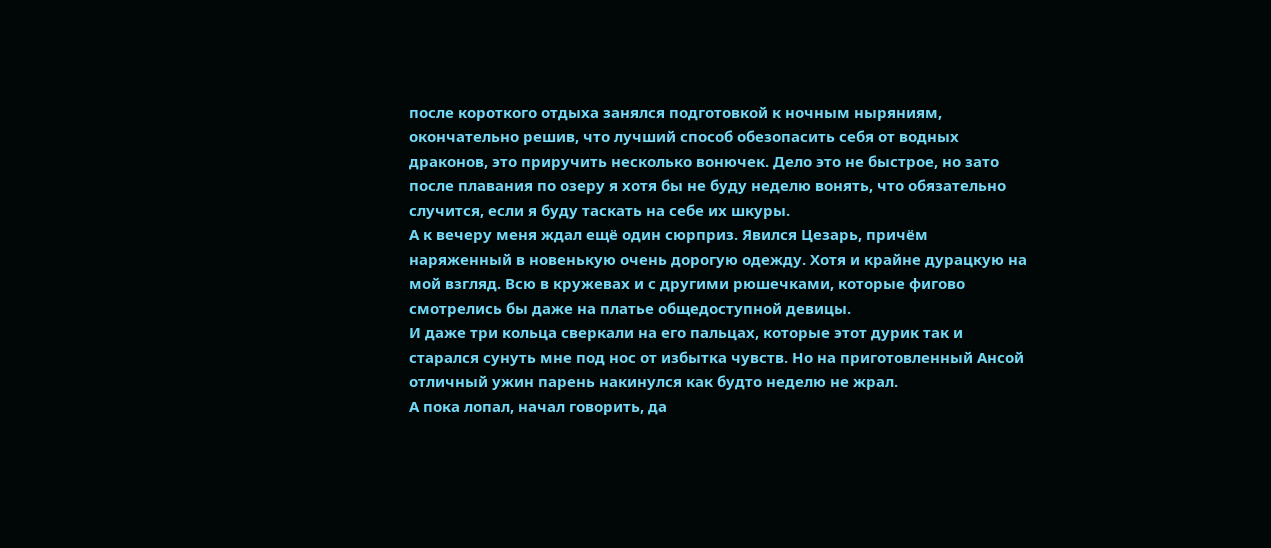после короткого отдыха занялся подготовкой к ночным ныряниям, окончательно решив, что лучший способ обезопасить себя от водных драконов, это приручить несколько вонючек. Дело это не быстрое, но зато после плавания по озеру я хотя бы не буду неделю вонять, что обязательно случится, если я буду таскать на себе их шкуры.
А к вечеру меня ждал ещё один сюрприз. Явился Цезарь, причём наряженный в новенькую очень дорогую одежду. Хотя и крайне дурацкую на мой взгляд. Всю в кружевах и с другими рюшечками, которые фигово смотрелись бы даже на платье общедоступной девицы.
И даже три кольца сверкали на его пальцах, которые этот дурик так и старался сунуть мне под нос от избытка чувств. Но на приготовленный Ансой отличный ужин парень накинулся как будто неделю не жрал.
А пока лопал, начал говорить, да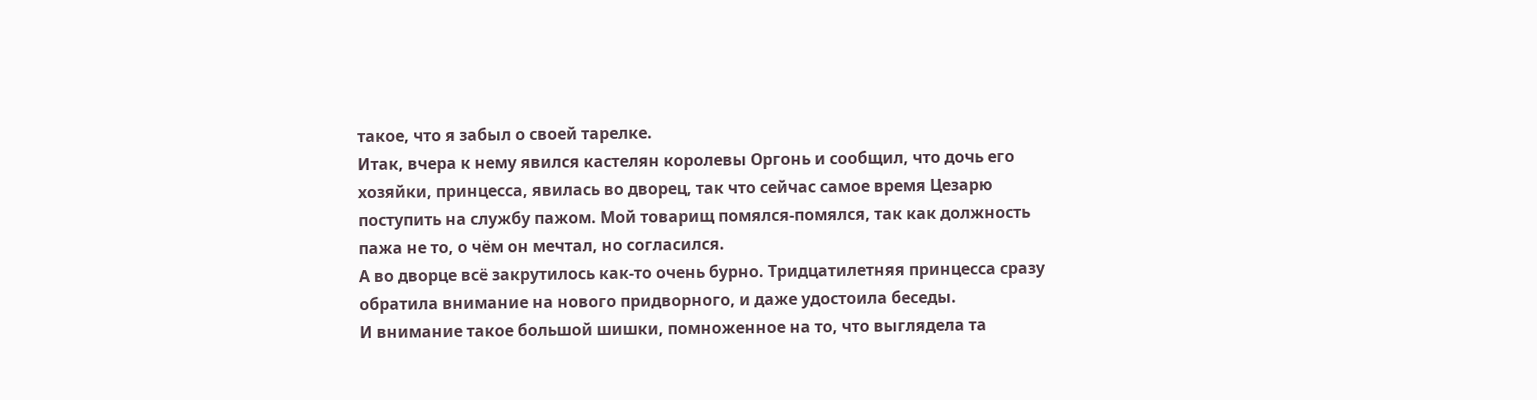такое, что я забыл о своей тарелке.
Итак, вчера к нему явился кастелян королевы Оргонь и сообщил, что дочь его хозяйки, принцесса, явилась во дворец, так что сейчас самое время Цезарю поступить на службу пажом. Мой товарищ помялся-помялся, так как должность пажа не то, о чём он мечтал, но согласился.
А во дворце всё закрутилось как-то очень бурно. Тридцатилетняя принцесса сразу обратила внимание на нового придворного, и даже удостоила беседы.
И внимание такое большой шишки, помноженное на то, что выглядела та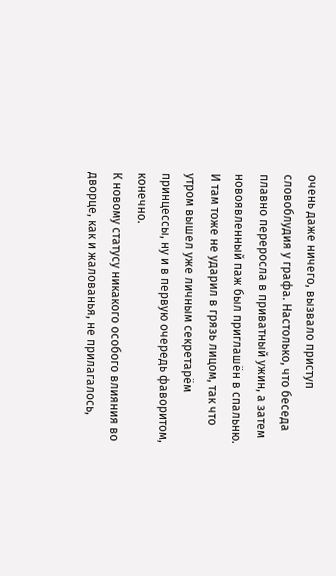очень даже ничего, вызвало приступ словоблудия у графа. Настолько, что беседа плавно переросла в приватный ужин, а затем новоявленный паж был приглашён в спальню. И там тоже не ударил в грязь лицом, так что утром вышел уже личным секретарём принцессы, ну и в первую очередь фаворитом, конечно.
К новому статусу никакого особого влияния во дворце, как и жалованья, не прилагалось,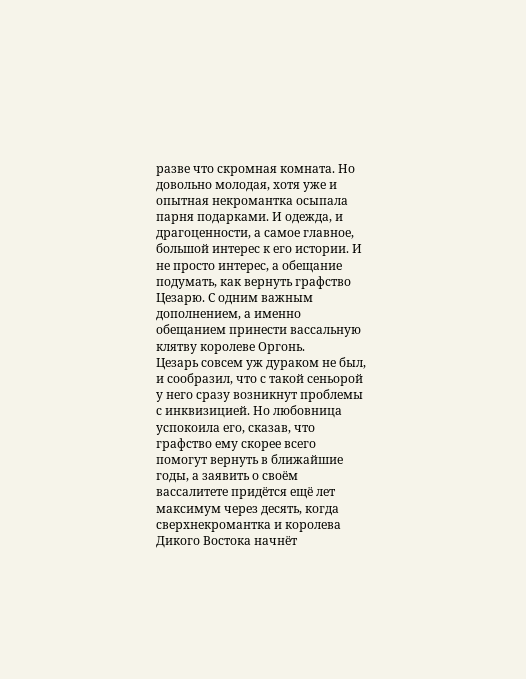разве что скромная комната. Но довольно молодая, хотя уже и опытная некромантка осыпала парня подарками. И одежда, и драгоценности, а самое главное, большой интерес к его истории. И не просто интерес, а обещание подумать, как вернуть графство Цезарю. С одним важным дополнением, а именно обещанием принести вассальную клятву королеве Оргонь.
Цезарь совсем уж дураком не был, и сообразил, что с такой сеньорой у него сразу возникнут проблемы с инквизицией. Но любовница успокоила его, сказав, что графство ему скорее всего помогут вернуть в ближайшие годы, а заявить о своём вассалитете придётся ещё лет максимум через десять, когда сверхнекромантка и королева Дикого Востока начнёт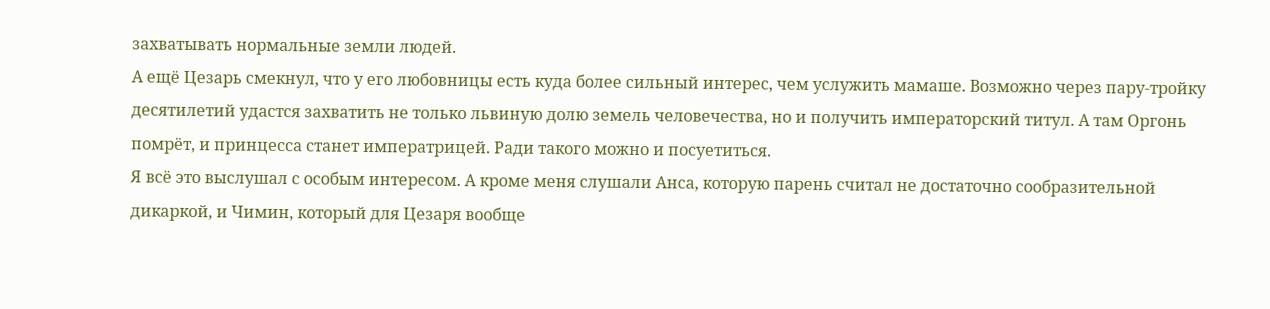захватывать нормальные земли людей.
А ещё Цезарь смекнул, что у его любовницы есть куда более сильный интерес, чем услужить мамаше. Возможно через пару-тройку десятилетий удастся захватить не только львиную долю земель человечества, но и получить императорский титул. А там Оргонь помрёт, и принцесса станет императрицей. Ради такого можно и посуетиться.
Я всё это выслушал с особым интересом. А кроме меня слушали Анса, которую парень считал не достаточно сообразительной дикаркой, и Чимин, который для Цезаря вообще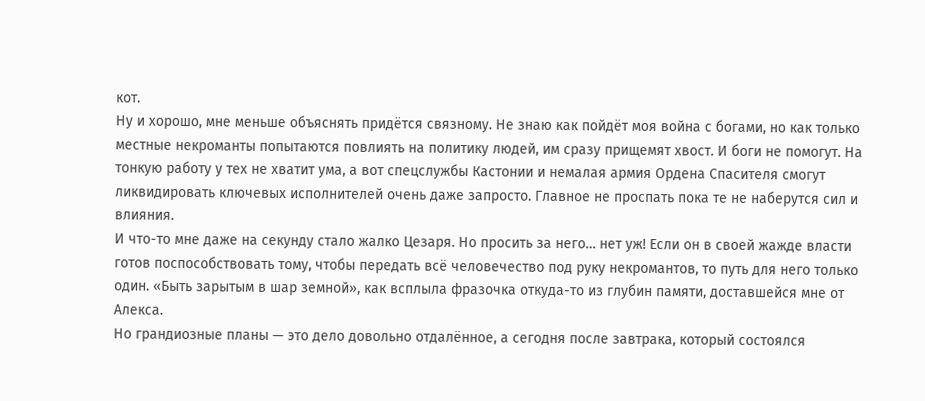кот.
Ну и хорошо, мне меньше объяснять придётся связному. Не знаю как пойдёт моя война с богами, но как только местные некроманты попытаются повлиять на политику людей, им сразу прищемят хвост. И боги не помогут. На тонкую работу у тех не хватит ума, а вот спецслужбы Кастонии и немалая армия Ордена Спасителя смогут ликвидировать ключевых исполнителей очень даже запросто. Главное не проспать пока те не наберутся сил и влияния.
И что-то мне даже на секунду стало жалко Цезаря. Но просить за него… нет уж! Если он в своей жажде власти готов поспособствовать тому, чтобы передать всё человечество под руку некромантов, то путь для него только один. «Быть зарытым в шар земной», как всплыла фразочка откуда-то из глубин памяти, доставшейся мне от Алекса.
Но грандиозные планы — это дело довольно отдалённое, а сегодня после завтрака, который состоялся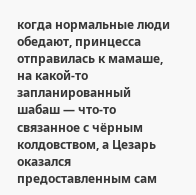когда нормальные люди обедают, принцесса отправилась к мамаше, на какой-то запланированный шабаш — что-то связанное с чёрным колдовством, а Цезарь оказался предоставленным сам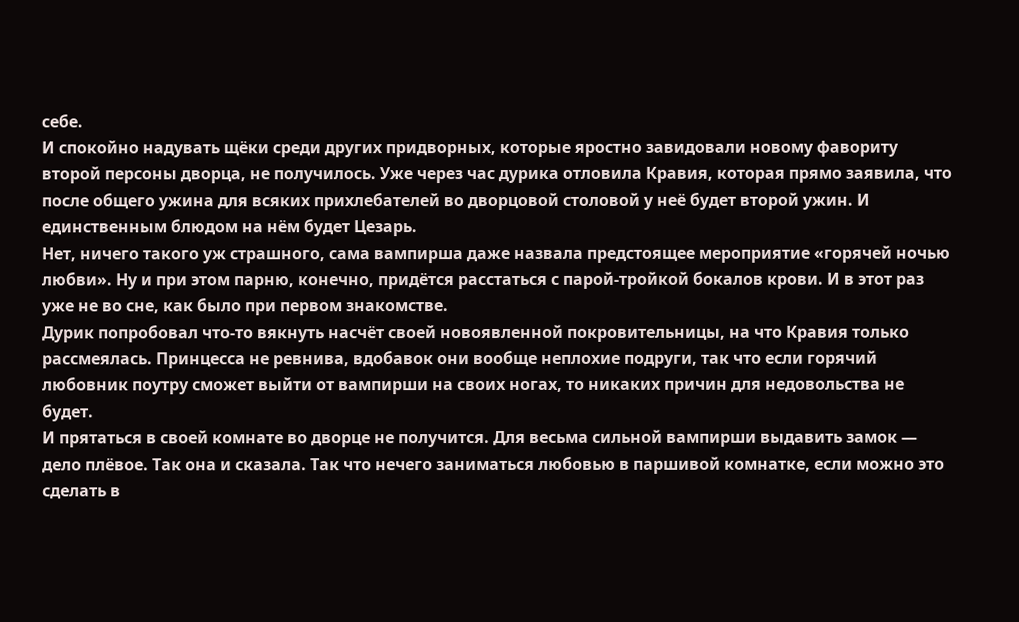себе.
И спокойно надувать щёки среди других придворных, которые яростно завидовали новому фавориту второй персоны дворца, не получилось. Уже через час дурика отловила Кравия, которая прямо заявила, что после общего ужина для всяких прихлебателей во дворцовой столовой у неё будет второй ужин. И единственным блюдом на нём будет Цезарь.
Нет, ничего такого уж страшного, сама вампирша даже назвала предстоящее мероприятие «горячей ночью любви». Ну и при этом парню, конечно, придётся расстаться с парой-тройкой бокалов крови. И в этот раз уже не во сне, как было при первом знакомстве.
Дурик попробовал что-то вякнуть насчёт своей новоявленной покровительницы, на что Кравия только рассмеялась. Принцесса не ревнива, вдобавок они вообще неплохие подруги, так что если горячий любовник поутру сможет выйти от вампирши на своих ногах, то никаких причин для недовольства не будет.
И прятаться в своей комнате во дворце не получится. Для весьма сильной вампирши выдавить замок — дело плёвое. Так она и сказала. Так что нечего заниматься любовью в паршивой комнатке, если можно это сделать в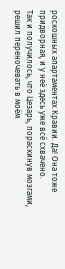роскошных апартаментах Кравии. Да! Она тоже придворная, и у неё здесь уже всё схвачено.
Так и получилось, что Цезарь, пораскинув мозгами, решил переночевать в моём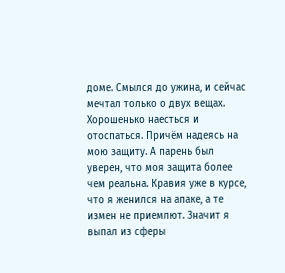доме. Смылся до ужина, и сейчас мечтал только о двух вещах. Хорошенько наесться и отоспаться. Причём надеясь на мою защиту. А парень был уверен, что моя защита более чем реальна. Кравия уже в курсе, что я женился на апаке, а те измен не приемлют. Значит я выпал из сферы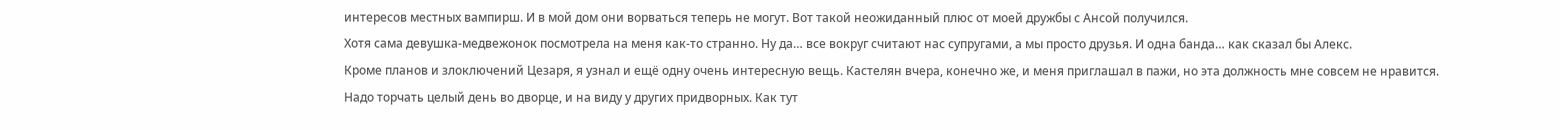интересов местных вампирш. И в мой дом они ворваться теперь не могут. Вот такой неожиданный плюс от моей дружбы с Ансой получился.
Хотя сама девушка-медвежонок посмотрела на меня как-то странно. Ну да… все вокруг считают нас супругами, а мы просто друзья. И одна банда… как сказал бы Алекс.
Кроме планов и злоключений Цезаря, я узнал и ещё одну очень интересную вещь. Кастелян вчера, конечно же, и меня приглашал в пажи, но эта должность мне совсем не нравится. Надо торчать целый день во дворце, и на виду у других придворных. Как тут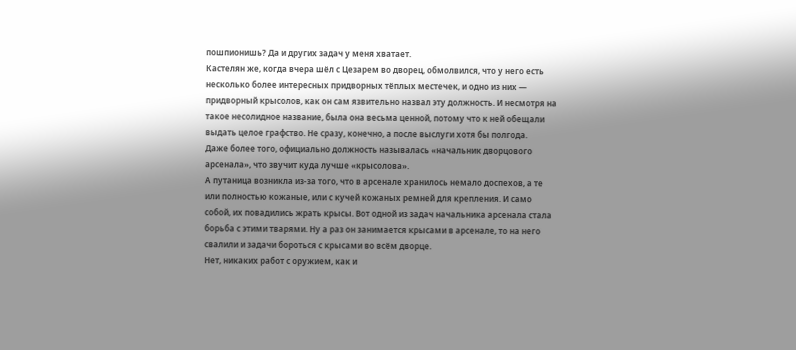пошпионишь? Да и других задач у меня хватает.
Кастелян же, когда вчера шёл с Цезарем во дворец, обмолвился, что у него есть несколько более интересных придворных тёплых местечек, и одно из них — придворный крысолов, как он сам язвительно назвал эту должность. И несмотря на такое несолидное название, была она весьма ценной, потому что к ней обещали выдать целое графство. Не сразу, конечно, а после выслуги хотя бы полгода.
Даже более того, официально должность называлась «начальник дворцового арсенала», что звучит куда лучше «крысолова».
А путаница возникла из-за того, что в арсенале хранилось немало доспехов, а те или полностью кожаные, или с кучей кожаных ремней для крепления. И само собой, их повадились жрать крысы. Вот одной из задач начальника арсенала стала борьба с этими тварями. Ну а раз он занимается крысами в арсенале, то на него свалили и задачи бороться с крысами во всём дворце.
Нет, никаких работ с оружием, как и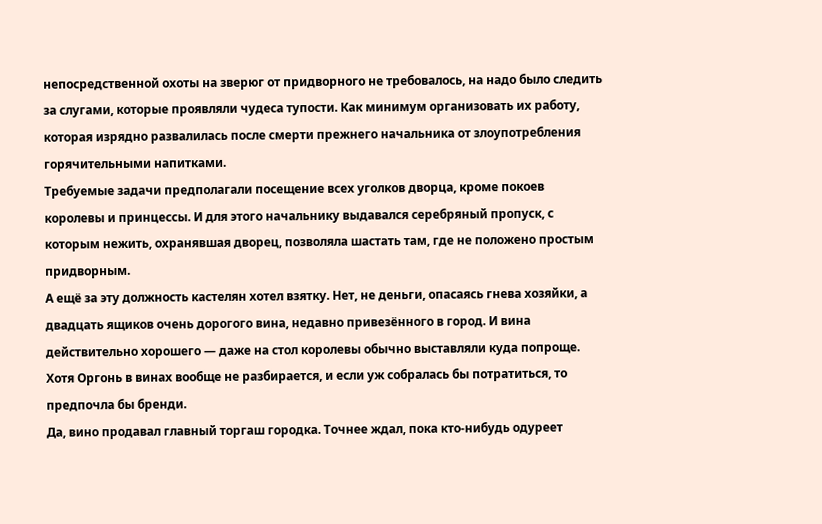непосредственной охоты на зверюг от придворного не требовалось, на надо было следить за слугами, которые проявляли чудеса тупости. Как минимум организовать их работу, которая изрядно развалилась после смерти прежнего начальника от злоупотребления горячительными напитками.
Требуемые задачи предполагали посещение всех уголков дворца, кроме покоев королевы и принцессы. И для этого начальнику выдавался серебряный пропуск, с которым нежить, охранявшая дворец, позволяла шастать там, где не положено простым придворным.
А ещё за эту должность кастелян хотел взятку. Нет, не деньги, опасаясь гнева хозяйки, а двадцать ящиков очень дорогого вина, недавно привезённого в город. И вина действительно хорошего — даже на стол королевы обычно выставляли куда попроще. Хотя Оргонь в винах вообще не разбирается, и если уж собралась бы потратиться, то предпочла бы бренди.
Да, вино продавал главный торгаш городка. Точнее ждал, пока кто-нибудь одуреет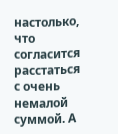настолько, что согласится расстаться с очень немалой суммой. А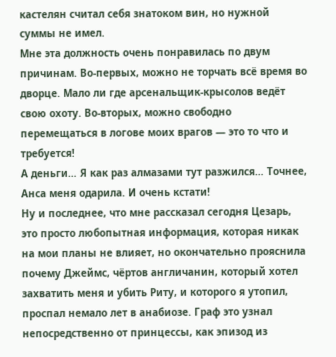кастелян считал себя знатоком вин, но нужной суммы не имел.
Мне эта должность очень понравилась по двум причинам. Во-первых, можно не торчать всё время во дворце. Мало ли где арсенальщик-крысолов ведёт свою охоту. Во-вторых, можно свободно перемещаться в логове моих врагов — это то что и требуется!
А деньги… Я как раз алмазами тут разжился… Точнее, Анса меня одарила. И очень кстати!
Ну и последнее, что мне рассказал сегодня Цезарь, это просто любопытная информация, которая никак на мои планы не влияет, но окончательно прояснила почему Джеймс, чёртов англичанин, который хотел захватить меня и убить Риту, и которого я утопил, проспал немало лет в анабиозе. Граф это узнал непосредственно от принцессы, как эпизод из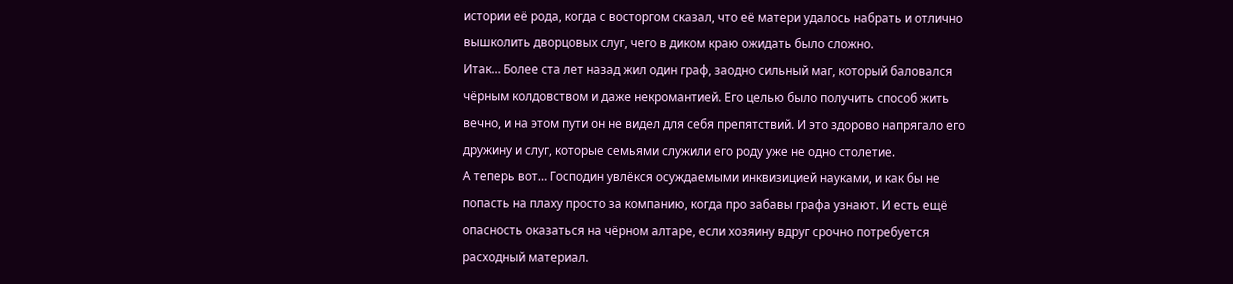истории её рода, когда с восторгом сказал, что её матери удалось набрать и отлично вышколить дворцовых слуг, чего в диком краю ожидать было сложно.
Итак… Более ста лет назад жил один граф, заодно сильный маг, который баловался чёрным колдовством и даже некромантией. Его целью было получить способ жить вечно, и на этом пути он не видел для себя препятствий. И это здорово напрягало его дружину и слуг, которые семьями служили его роду уже не одно столетие.
А теперь вот… Господин увлёкся осуждаемыми инквизицией науками, и как бы не попасть на плаху просто за компанию, когда про забавы графа узнают. И есть ещё опасность оказаться на чёрном алтаре, если хозяину вдруг срочно потребуется расходный материал.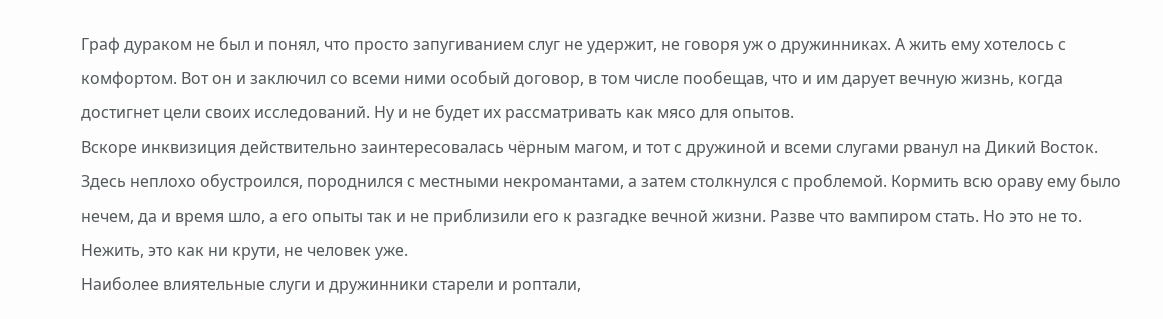Граф дураком не был и понял, что просто запугиванием слуг не удержит, не говоря уж о дружинниках. А жить ему хотелось с комфортом. Вот он и заключил со всеми ними особый договор, в том числе пообещав, что и им дарует вечную жизнь, когда достигнет цели своих исследований. Ну и не будет их рассматривать как мясо для опытов.
Вскоре инквизиция действительно заинтересовалась чёрным магом, и тот с дружиной и всеми слугами рванул на Дикий Восток. Здесь неплохо обустроился, породнился с местными некромантами, а затем столкнулся с проблемой. Кормить всю ораву ему было нечем, да и время шло, а его опыты так и не приблизили его к разгадке вечной жизни. Разве что вампиром стать. Но это не то. Нежить, это как ни крути, не человек уже.
Наиболее влиятельные слуги и дружинники старели и роптали,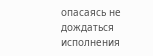опасаясь не дождаться исполнения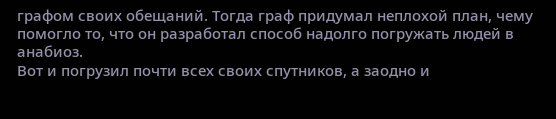графом своих обещаний. Тогда граф придумал неплохой план, чему помогло то, что он разработал способ надолго погружать людей в анабиоз.
Вот и погрузил почти всех своих спутников, а заодно и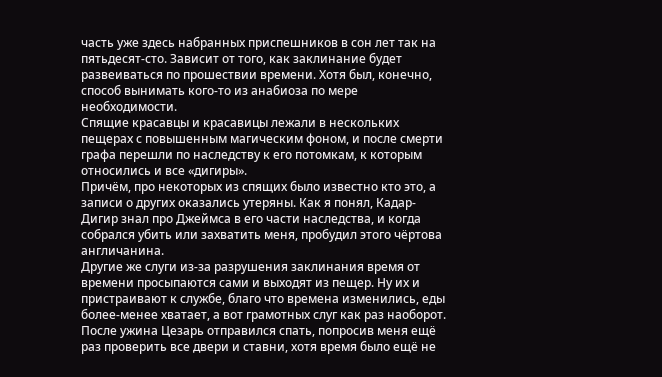часть уже здесь набранных приспешников в сон лет так на пятьдесят-сто. Зависит от того, как заклинание будет развеиваться по прошествии времени. Хотя был, конечно, способ вынимать кого-то из анабиоза по мере необходимости.
Спящие красавцы и красавицы лежали в нескольких пещерах с повышенным магическим фоном, и после смерти графа перешли по наследству к его потомкам, к которым относились и все «дигиры».
Причём, про некоторых из спящих было известно кто это, а записи о других оказались утеряны. Как я понял, Кадар-Дигир знал про Джеймса в его части наследства, и когда собрался убить или захватить меня, пробудил этого чёртова англичанина.
Другие же слуги из-за разрушения заклинания время от времени просыпаются сами и выходят из пещер. Ну их и пристраивают к службе, благо что времена изменились, еды более-менее хватает, а вот грамотных слуг как раз наоборот.
После ужина Цезарь отправился спать, попросив меня ещё раз проверить все двери и ставни, хотя время было ещё не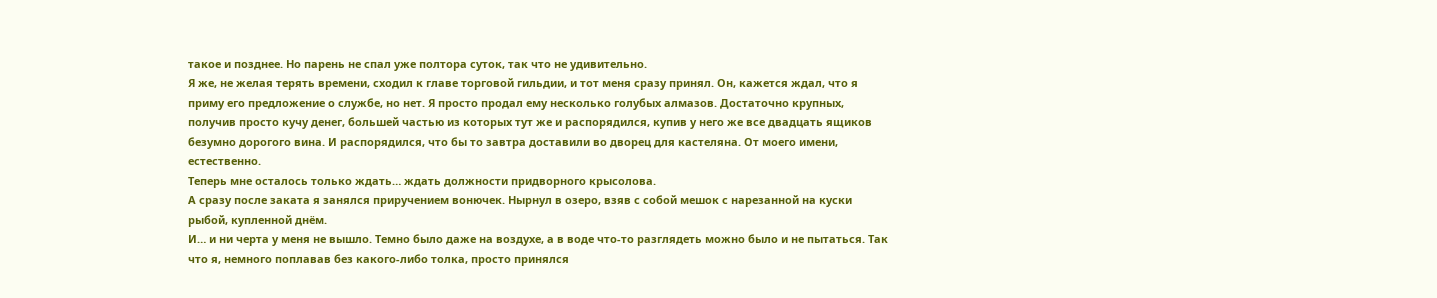такое и позднее. Но парень не спал уже полтора суток, так что не удивительно.
Я же, не желая терять времени, сходил к главе торговой гильдии, и тот меня сразу принял. Он, кажется ждал, что я приму его предложение о службе, но нет. Я просто продал ему несколько голубых алмазов. Достаточно крупных, получив просто кучу денег, большей частью из которых тут же и распорядился, купив у него же все двадцать ящиков безумно дорогого вина. И распорядился, что бы то завтра доставили во дворец для кастеляна. От моего имени, естественно.
Теперь мне осталось только ждать… ждать должности придворного крысолова.
А сразу после заката я занялся приручением вонючек. Нырнул в озеро, взяв с собой мешок с нарезанной на куски рыбой, купленной днём.
И… и ни черта у меня не вышло. Темно было даже на воздухе, а в воде что-то разглядеть можно было и не пытаться. Так что я, немного поплавав без какого-либо толка, просто принялся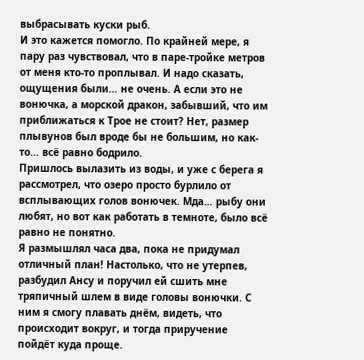выбрасывать куски рыб.
И это кажется помогло. По крайней мере, я пару раз чувствовал, что в паре-тройке метров от меня кто-то проплывал. И надо сказать, ощущения были… не очень. А если это не вонючка, а морской дракон, забывший, что им приближаться к Трое не стоит? Нет, размер плывунов был вроде бы не большим, но как-то… всё равно бодрило.
Пришлось вылазить из воды, и уже с берега я рассмотрел, что озеро просто бурлило от всплывающих голов вонючек. Мда… рыбу они любят, но вот как работать в темноте, было всё равно не понятно.
Я размышлял часа два, пока не придумал отличный план! Настолько, что не утерпев, разбудил Ансу и поручил ей сшить мне тряпичный шлем в виде головы вонючки. С ним я смогу плавать днём, видеть, что происходит вокруг, и тогда приручение пойдёт куда проще.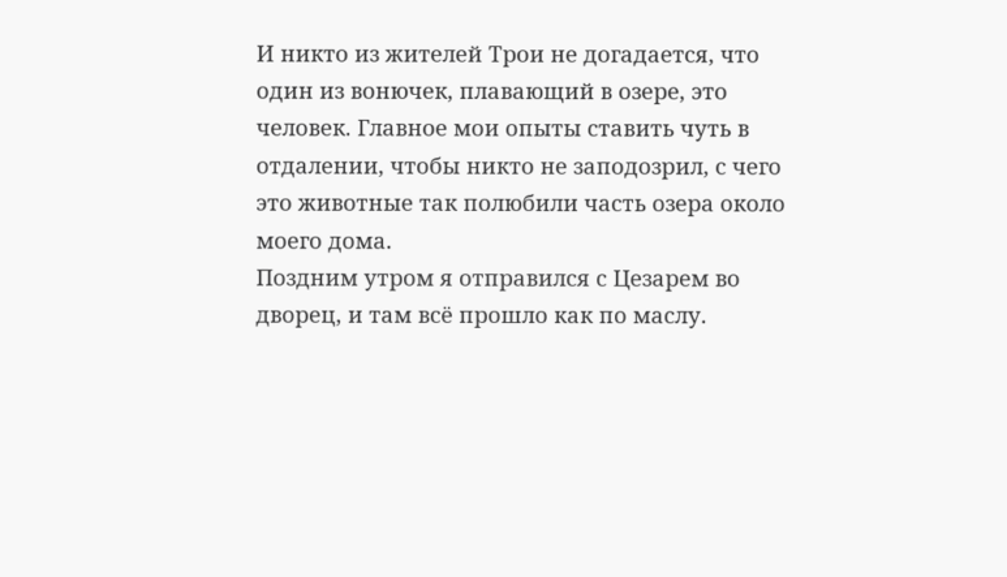И никто из жителей Трои не догадается, что один из вонючек, плавающий в озере, это человек. Главное мои опыты ставить чуть в отдалении, чтобы никто не заподозрил, с чего это животные так полюбили часть озера около моего дома.
Поздним утром я отправился с Цезарем во дворец, и там всё прошло как по маслу.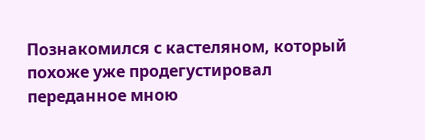Познакомился с кастеляном, который похоже уже продегустировал переданное мною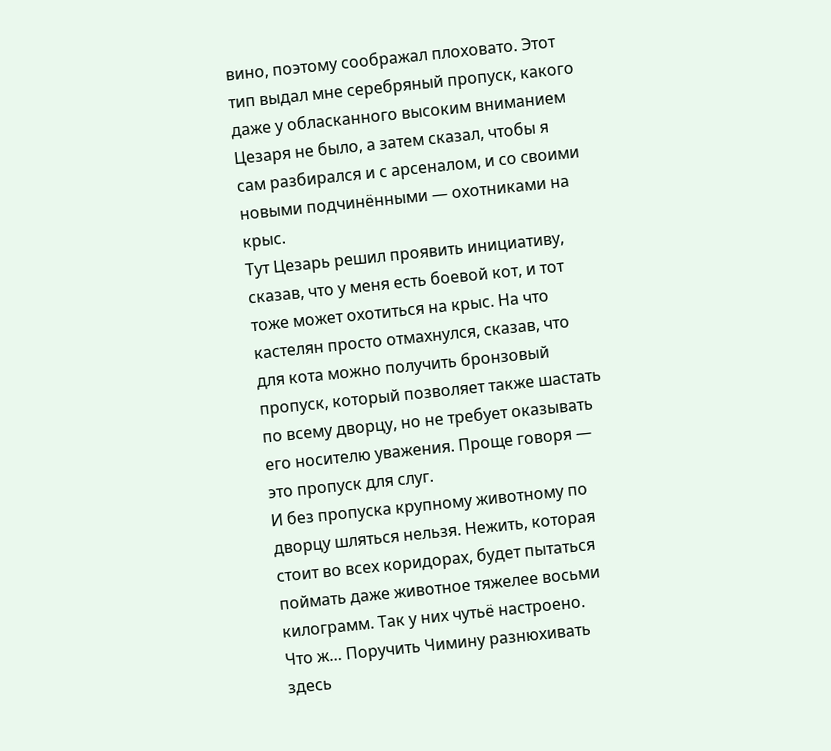вино, поэтому соображал плоховато. Этот тип выдал мне серебряный пропуск, какого даже у обласканного высоким вниманием Цезаря не было, а затем сказал, чтобы я сам разбирался и с арсеналом, и со своими новыми подчинёнными — охотниками на крыс.
Тут Цезарь решил проявить инициативу, сказав, что у меня есть боевой кот, и тот тоже может охотиться на крыс. На что кастелян просто отмахнулся, сказав, что для кота можно получить бронзовый пропуск, который позволяет также шастать по всему дворцу, но не требует оказывать его носителю уважения. Проще говоря — это пропуск для слуг.
И без пропуска крупному животному по дворцу шляться нельзя. Нежить, которая стоит во всех коридорах, будет пытаться поймать даже животное тяжелее восьми килограмм. Так у них чутьё настроено.
Что ж… Поручить Чимину разнюхивать здесь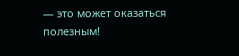— это может оказаться полезным!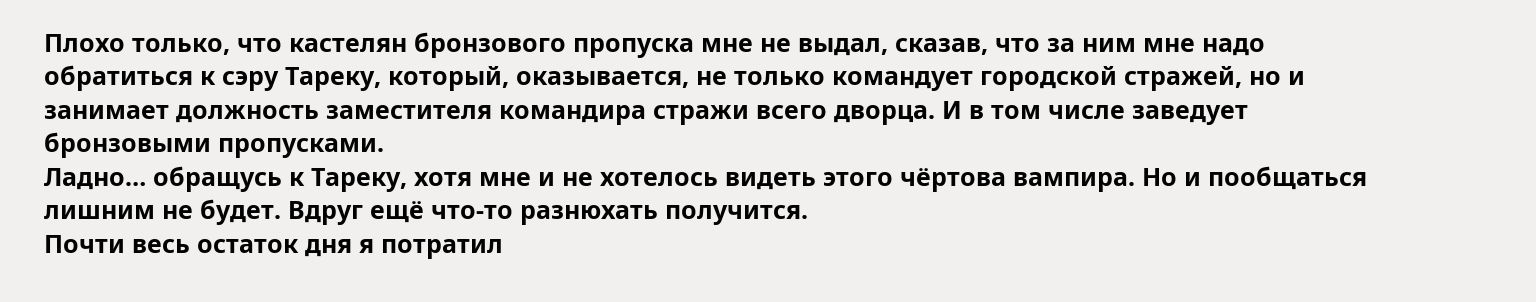Плохо только, что кастелян бронзового пропуска мне не выдал, сказав, что за ним мне надо обратиться к сэру Тареку, который, оказывается, не только командует городской стражей, но и занимает должность заместителя командира стражи всего дворца. И в том числе заведует бронзовыми пропусками.
Ладно… обращусь к Тареку, хотя мне и не хотелось видеть этого чёртова вампира. Но и пообщаться лишним не будет. Вдруг ещё что-то разнюхать получится.
Почти весь остаток дня я потратил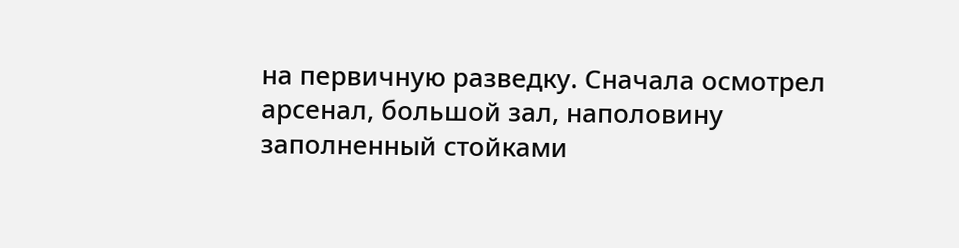на первичную разведку. Сначала осмотрел арсенал, большой зал, наполовину заполненный стойками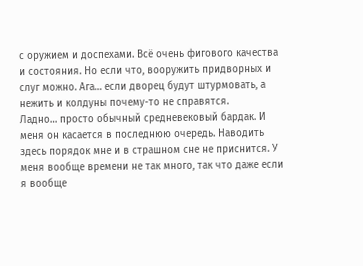с оружием и доспехами. Всё очень фигового качества и состояния. Но если что, вооружить придворных и слуг можно. Ага… если дворец будут штурмовать, а нежить и колдуны почему-то не справятся.
Ладно… просто обычный средневековый бардак. И меня он касается в последнюю очередь. Наводить здесь порядок мне и в страшном сне не приснится. У меня вообще времени не так много, так что даже если я вообще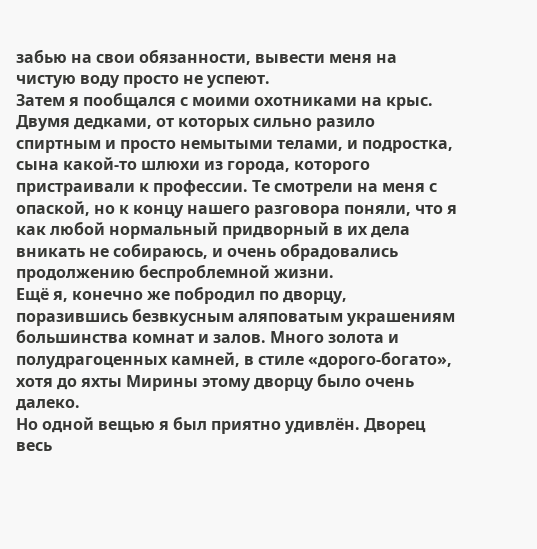забью на свои обязанности, вывести меня на чистую воду просто не успеют.
Затем я пообщался с моими охотниками на крыс. Двумя дедками, от которых сильно разило спиртным и просто немытыми телами, и подростка, сына какой-то шлюхи из города, которого пристраивали к профессии. Те смотрели на меня с опаской, но к концу нашего разговора поняли, что я как любой нормальный придворный в их дела вникать не собираюсь, и очень обрадовались продолжению беспроблемной жизни.
Ещё я, конечно же побродил по дворцу, поразившись безвкусным аляповатым украшениям большинства комнат и залов. Много золота и полудрагоценных камней, в стиле «дорого-богато», хотя до яхты Мирины этому дворцу было очень далеко.
Но одной вещью я был приятно удивлён. Дворец весь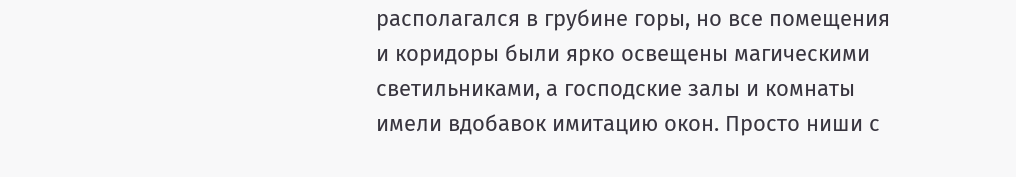располагался в грубине горы, но все помещения и коридоры были ярко освещены магическими светильниками, а господские залы и комнаты имели вдобавок имитацию окон. Просто ниши с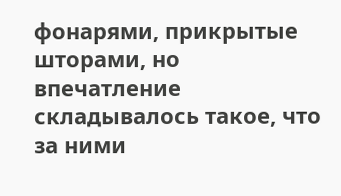фонарями, прикрытые шторами, но впечатление складывалось такое, что за ними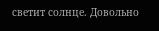светит солнце. Довольно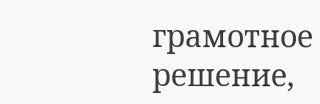грамотное решение,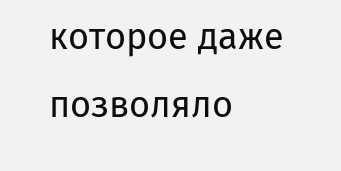которое даже позволяло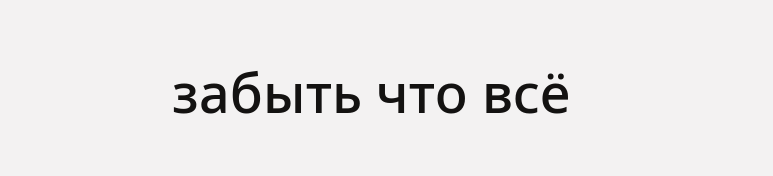забыть что всё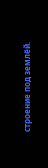строение под землёй.